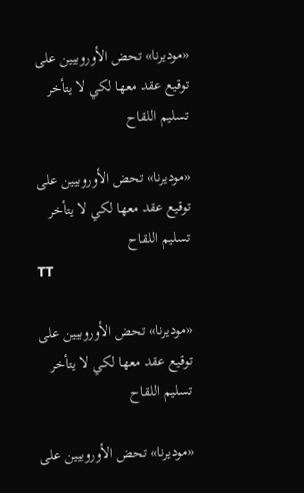«موديرنا» تحض الأوروبيين على توقيع عقد معها لكي لا يتأخر تسليم اللقاح

«موديرنا» تحض الأوروبيين على توقيع عقد معها لكي لا يتأخر تسليم اللقاح
TT

«موديرنا» تحض الأوروبيين على توقيع عقد معها لكي لا يتأخر تسليم اللقاح

«موديرنا» تحض الأوروبيين على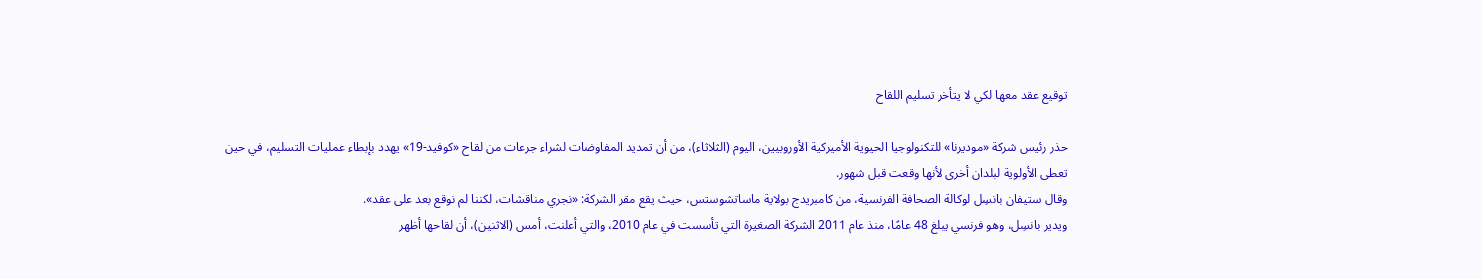توقيع عقد معها لكي لا يتأخر تسليم اللقاح

حذر رئيس شركة «موديرنا» للتكنولوجيا الحيوية الأميركية الأوروبيين، اليوم (الثلاثاء)، من أن تمديد المفاوضات لشراء جرعات من لقاح «كوفيد-19» يهدد بإبطاء عمليات التسليم، في حين تعطى الأولوية لبلدان أخرى لأنها وقعت قبل شهور.
وقال ستيفان بانسِل لوكالة الصحافة الفرنسية، من كامبريدج بولاية ماساتشوستس، حيث يقع مقر الشركة: «نجري مناقشات، لكننا لم نوقع بعد على عقد».
ويدير بانسِل، وهو فرنسي يبلغ 48 عامًا، منذ عام 2011 الشركة الصغيرة التي تأسست في عام 2010، والتي أعلنت، أمس (الاثنين)، أن لقاحها أظهر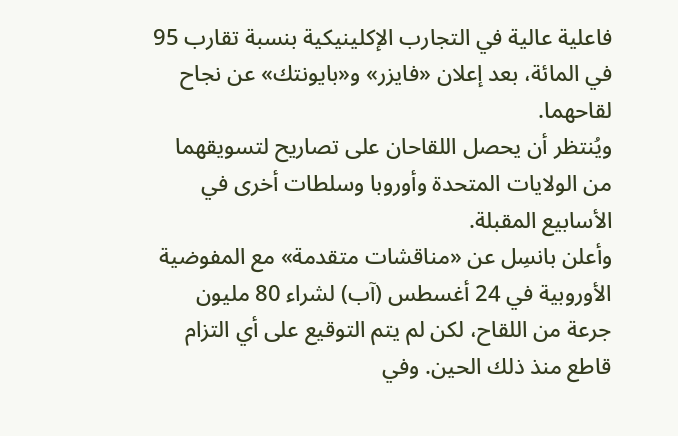فاعلية عالية في التجارب الإكلينيكية بنسبة تقارب 95 في المائة، بعد إعلان «فايزر» و«بايونتك» عن نجاح لقاحهما.
ويُنتظر أن يحصل اللقاحان على تصاريح لتسويقهما من الولايات المتحدة وأوروبا وسلطات أخرى في الأسابيع المقبلة.
وأعلن بانسِل عن «مناقشات متقدمة» مع المفوضية الأوروبية في 24 أغسطس (آب) لشراء 80 مليون جرعة من اللقاح، لكن لم يتم التوقيع على أي التزام قاطع منذ ذلك الحين. وفي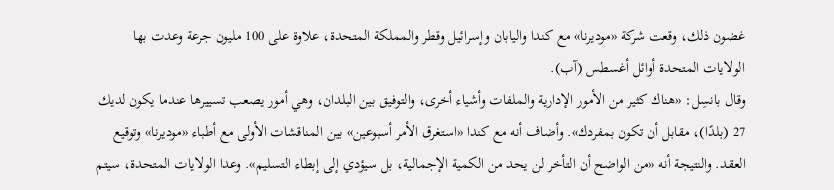غضون ذلك، وقعت شركة «موديرنا» مع كندا واليابان وإسرائيل وقطر والمملكة المتحدة، علاوة على 100 مليون جرعة وعدت بها الولايات المتحدة أوائل أغسطس (آب).
وقال بانسِل: «هناك كثير من الأمور الإدارية والملفات وأشياء أخرى، والتوفيق بين البلدان، وهي أمور يصعب تسييرها عندما يكون لديك 27 (بلدًا)، مقابل أن تكون بمفردك». وأضاف أنه مع كندا «استغرق الأمر أسبوعين» بين المناقشات الأولى مع أطباء «موديرنا» وتوقيع العقد. والنتيجة أنه «من الواضح أن التأخر لن يحد من الكمية الإجمالية، بل سيؤدي إلى إبطاء التسليم». وعدا الولايات المتحدة، سيتم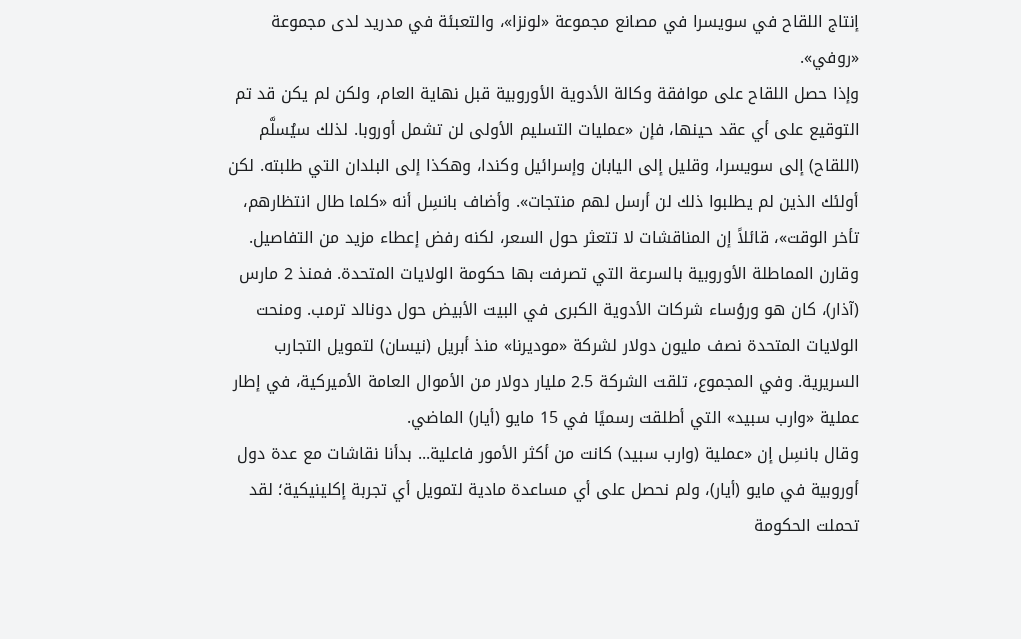إنتاج اللقاح في سويسرا في مصانع مجموعة «لونزا»، والتعبئة في مدريد لدى مجموعة «روفي».
وإذا حصل اللقاح على موافقة وكالة الأدوية الأوروبية قبل نهاية العام، ولكن لم يكن قد تم التوقيع على أي عقد حينها، فإن «عمليات التسليم الأولى لن تشمل أوروبا. لذلك سيُسلَّم (اللقاح) إلى سويسرا، وقليل إلى اليابان وإسرائيل وكندا، وهكذا إلى البلدان التي طلبته. لكن أولئك الذين لم يطلبوا ذلك لن أرسل لهم منتجات». وأضاف بانسِل أنه «كلما طال انتظارهم، تأخر الوقت»، قائلاً إن المناقشات لا تتعثر حول السعر، لكنه رفض إعطاء مزيد من التفاصيل.
وقارن المماطلة الأوروبية بالسرعة التي تصرفت بها حكومة الولايات المتحدة. فمنذ 2 مارس (آذار)، كان هو ورؤساء شركات الأدوية الكبرى في البيت الأبيض حول دونالد ترمب. ومنحت الولايات المتحدة نصف مليون دولار لشركة «موديرنا» منذ أبريل (نيسان) لتمويل التجارب السريرية. وفي المجموع، تلقت الشركة 2.5 مليار دولار من الأموال العامة الأميركية، في إطار عملية «وارب سبيد» التي أطلقت رسميًا في 15 مايو (أيار) الماضي.
وقال بانسِل إن «عملية (وارب سبيد) كانت من أكثر الأمور فاعلية... بدأنا نقاشات مع عدة دول أوروبية في مايو (أيار)، ولم نحصل على أي مساعدة مادية لتمويل أي تجربة إكلينيكية؛ لقد تحملت الحكومة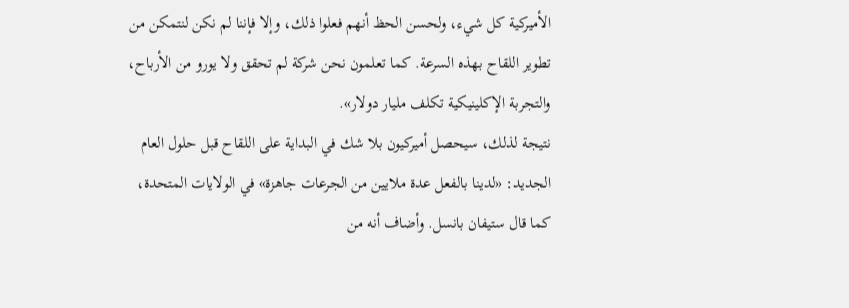الأميركية كل شيء، ولحسن الحظ أنهم فعلوا ذلك، وإلا فإننا لم نكن لنتمكن من تطوير اللقاح بهذه السرعة. كما تعلمون نحن شركة لم تحقق ولا يورو من الأرباح، والتجربة الإكلينيكية تكلف مليار دولار».
نتيجة لذلك، سيحصل أميركيون بلا شك في البداية على اللقاح قبل حلول العام الجديد: «لدينا بالفعل عدة ملايين من الجرعات جاهزة» في الولايات المتحدة، كما قال ستيفان بانسل. وأضاف أنه من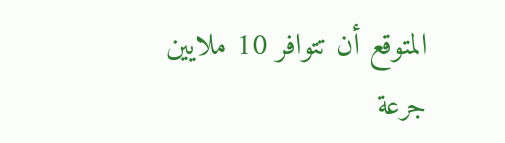المتوقع أن تتوافر 10 ملايين جرعة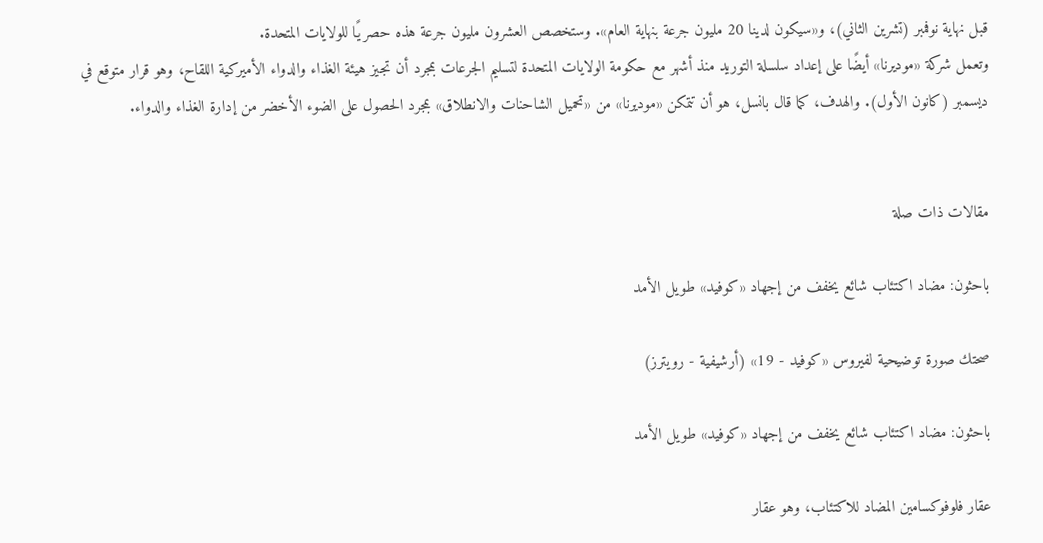قبل نهاية نوفمبر (تشرين الثاني)، و«سيكون لدينا 20 مليون جرعة بنهاية العام». وستخصص العشرون مليون جرعة هذه حصريًا للولايات المتحدة.
وتعمل شركة «موديرنا» أيضًا على إعداد سلسلة التوريد منذ أشهر مع حكومة الولايات المتحدة لتسليم الجرعات بمجرد أن تجيز هيئة الغذاء والدواء الأميركية اللقاح، وهو قرار متوقع في ديسمبر (كانون الأول). والهدف، كما قال بانسل، هو أن تتمكن «موديرنا» من «تحميل الشاحنات والانطلاق» بمجرد الحصول على الضوء الأخضر من إدارة الغذاء والدواء.


مقالات ذات صلة

باحثون: مضاد اكتئاب شائع يخفف من إجهاد «كوفيد» طويل الأمد

صحتك صورة توضيحية لفيروس «كوفيد - 19» (أرشيفية - رويترز)

باحثون: مضاد اكتئاب شائع يخفف من إجهاد «كوفيد» طويل الأمد

عقار فلوفوكسامين المضاد للاكتئاب، وهو عقار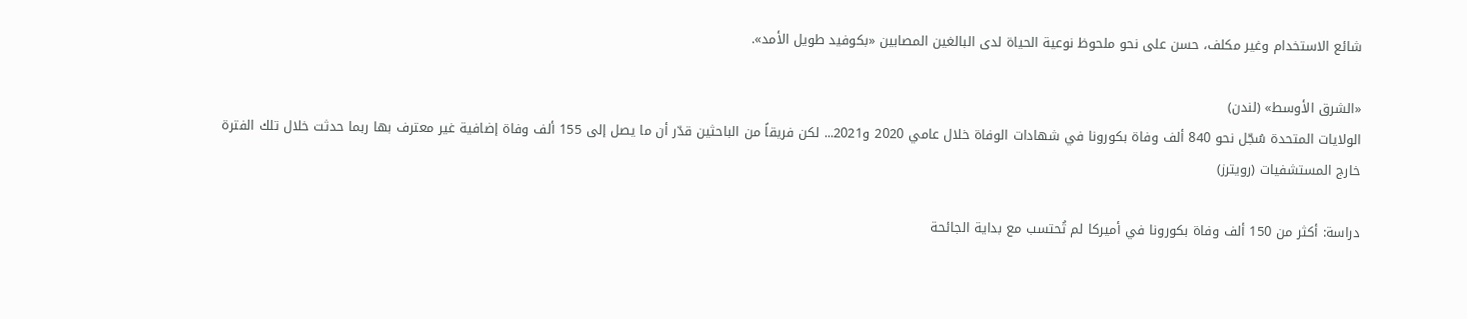شائع الاستخدام وغير مكلف، حسن على نحو ملحوظ نوعية الحياة لدى البالغين المصابين «بكوفيد طويل الأمد».

«الشرق الأوسط» (لندن)
الولايات المتحدة سُجّل نحو 840 ألف وفاة بكورونا في شهادات الوفاة خلال عامي 2020 و2021... لكن فريقاً من الباحثين قدّر أن ما يصل إلى 155 ألف وفاة إضافية غير معترف بها ربما حدثت خلال تلك الفترة خارج المستشفيات (رويترز)

دراسة: أكثر من 150 ألف وفاة بكورونا في أميركا لم تُحتسب مع بداية الجائحة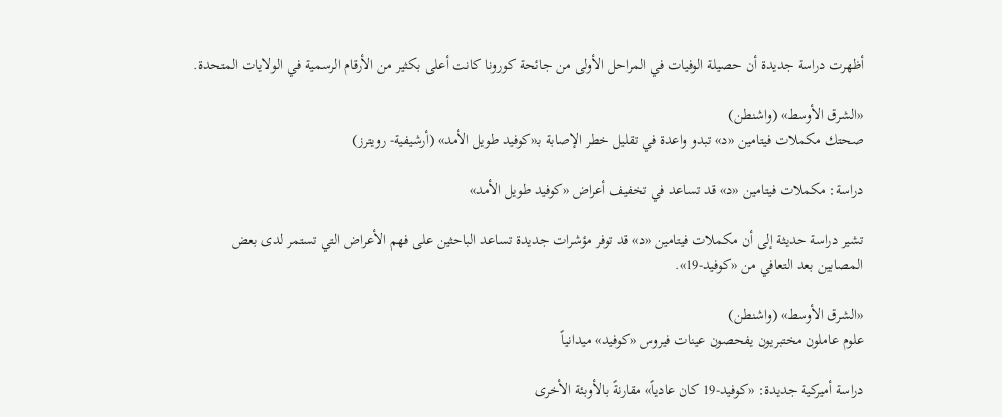أظهرت دراسة جديدة أن حصيلة الوفيات في المراحل الأولى من جائحة كورونا كانت أعلى بكثير من الأرقام الرسمية في الولايات المتحدة.

«الشرق الأوسط» (واشنطن)
صحتك مكملات فيتامين «د» تبدو واعدة في تقليل خطر الإصابة بـ«كوفيد طويل الأمد» (أرشيفية- رويترز)

دراسة: مكملات فيتامين «د» قد تساعد في تخفيف أعراض «كوفيد طويل الأمد»

تشير دراسة حديثة إلى أن مكملات فيتامين «د» قد توفر مؤشرات جديدة تساعد الباحثين على فهم الأعراض التي تستمر لدى بعض المصابين بعد التعافي من «كوفيد-19».

«الشرق الأوسط» (واشنطن)
علوم عاملون مختبريون يفحصون عينات فيروس «كوفيد» ميدانياً

دراسة أميركية جديدة: «كوفيد-19 كان عادياً» مقارنةً بالأوبئة الأخرى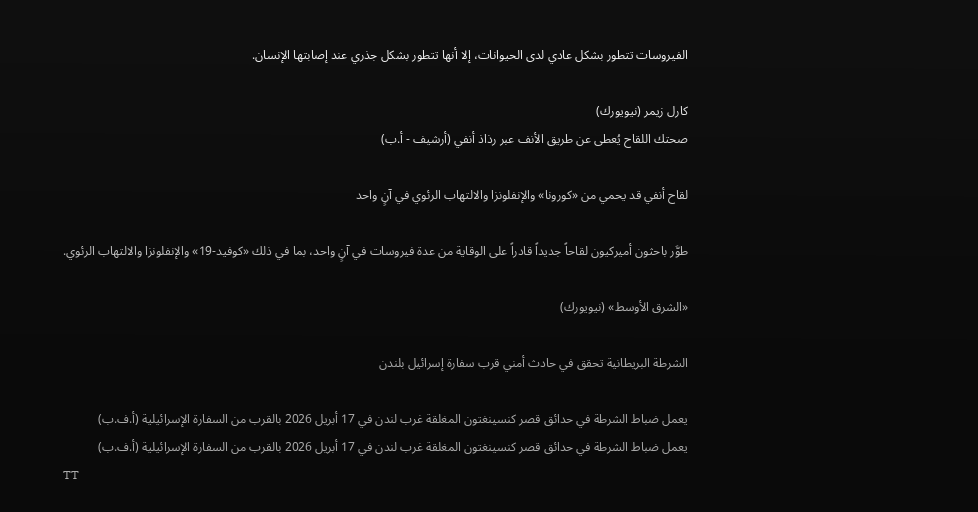الفيروسات تتطور بشكل عادي لدى الحيوانات، إلا أنها تتطور بشكل جذري عند إصابتها الإنسان.

كارل زيمر (نيويورك)
صحتك اللقاح يُعطى عن طريق الأنف عبر رذاذ أنفي (أرشيف - أ.ب)

لقاح أنفي قد يحمي من «كورونا» والإنفلونزا والالتهاب الرئوي في آنٍ واحد

طوَّر باحثون أميركيون لقاحاً جديداً قادراً على الوقاية من عدة فيروسات في آنٍ واحد، بما في ذلك «كوفيد-19» والإنفلونزا والالتهاب الرئوي.

«الشرق الأوسط» (نيويورك)

الشرطة البريطانية تحقق في حادث أمني قرب سفارة إسرائيل بلندن

يعمل ضباط الشرطة في حدائق قصر كنسينغتون المغلقة غرب لندن في 17 أبريل 2026 بالقرب من السفارة الإسرائيلية (أ.ف.ب)
يعمل ضباط الشرطة في حدائق قصر كنسينغتون المغلقة غرب لندن في 17 أبريل 2026 بالقرب من السفارة الإسرائيلية (أ.ف.ب)
TT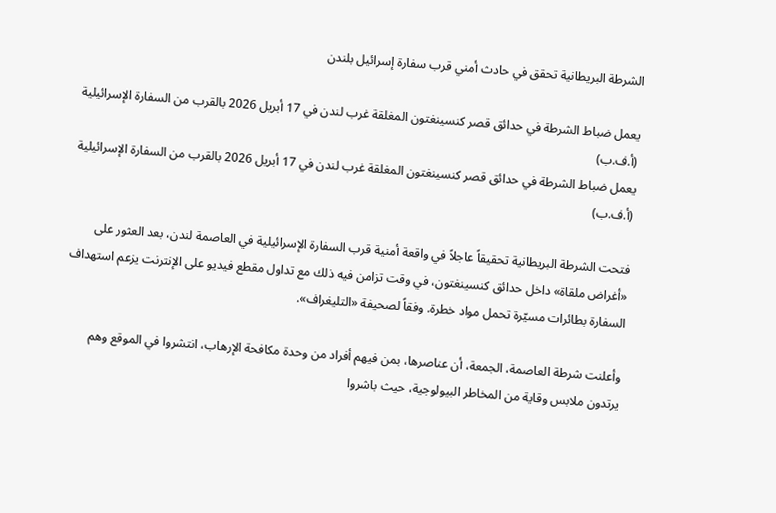الشرطة البريطانية تحقق في حادث أمني قرب سفارة إسرائيل بلندن

يعمل ضباط الشرطة في حدائق قصر كنسينغتون المغلقة غرب لندن في 17 أبريل 2026 بالقرب من السفارة الإسرائيلية (أ.ف.ب)
يعمل ضباط الشرطة في حدائق قصر كنسينغتون المغلقة غرب لندن في 17 أبريل 2026 بالقرب من السفارة الإسرائيلية (أ.ف.ب)

فتحت الشرطة البريطانية تحقيقاً عاجلاً في واقعة أمنية قرب السفارة الإسرائيلية في العاصمة لندن، بعد العثور على «أغراض ملقاة» داخل حدائق كنسينغتون، في وقت تزامن فيه ذلك مع تداول مقطع فيديو على الإنترنت يزعم استهداف السفارة بطائرات مسيّرة تحمل مواد خطرة. وفقاً لصحيفة «التليغراف».

وأعلنت شرطة العاصمة، الجمعة، أن عناصرها، بمن فيهم أفراد من وحدة مكافحة الإرهاب، انتشروا في الموقع وهم يرتدون ملابس وقاية من المخاطر البيولوجية، حيث باشروا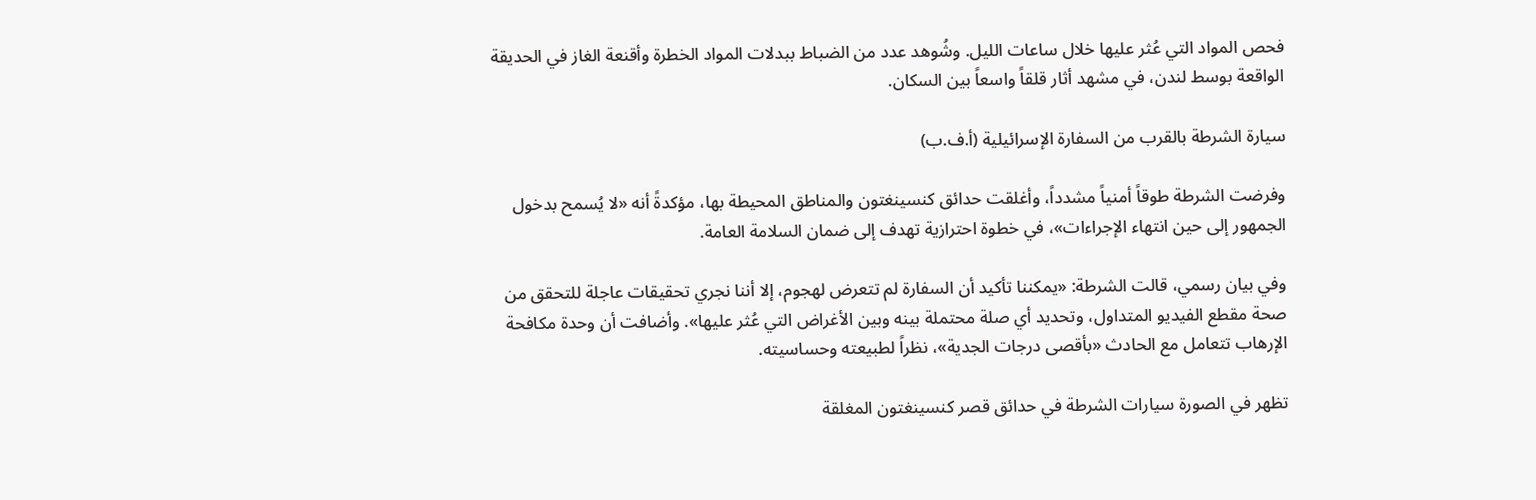فحص المواد التي عُثر عليها خلال ساعات الليل. وشُوهد عدد من الضباط ببدلات المواد الخطرة وأقنعة الغاز في الحديقة الواقعة بوسط لندن، في مشهد أثار قلقاً واسعاً بين السكان.

سيارة الشرطة بالقرب من السفارة الإسرائيلية (أ.ف.ب)

وفرضت الشرطة طوقاً أمنياً مشدداً، وأغلقت حدائق كنسينغتون والمناطق المحيطة بها، مؤكدةً أنه «لا يُسمح بدخول الجمهور إلى حين انتهاء الإجراءات»، في خطوة احترازية تهدف إلى ضمان السلامة العامة.

وفي بيان رسمي، قالت الشرطة: «يمكننا تأكيد أن السفارة لم تتعرض لهجوم، إلا أننا نجري تحقيقات عاجلة للتحقق من صحة مقطع الفيديو المتداول، وتحديد أي صلة محتملة بينه وبين الأغراض التي عُثر عليها». وأضافت أن وحدة مكافحة الإرهاب تتعامل مع الحادث «بأقصى درجات الجدية»، نظراً لطبيعته وحساسيته.

تظهر في الصورة سيارات الشرطة في حدائق قصر كنسينغتون المغلقة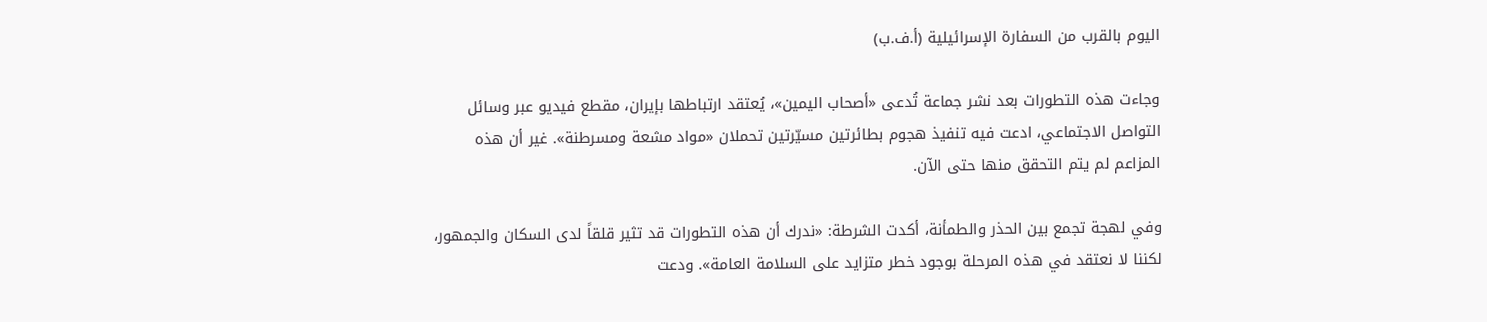اليوم بالقرب من السفارة الإسرائيلية (أ.ف.ب)

وجاءت هذه التطورات بعد نشر جماعة تُدعى «أصحاب اليمين»، يُعتقد ارتباطها بإيران، مقطع فيديو عبر وسائل التواصل الاجتماعي، ادعت فيه تنفيذ هجوم بطائرتين مسيّرتين تحملان «مواد مشعة ومسرطنة». غير أن هذه المزاعم لم يتم التحقق منها حتى الآن.

وفي لهجة تجمع بين الحذر والطمأنة، أكدت الشرطة: «ندرك أن هذه التطورات قد تثير قلقاً لدى السكان والجمهور، لكننا لا نعتقد في هذه المرحلة بوجود خطر متزايد على السلامة العامة». ودعت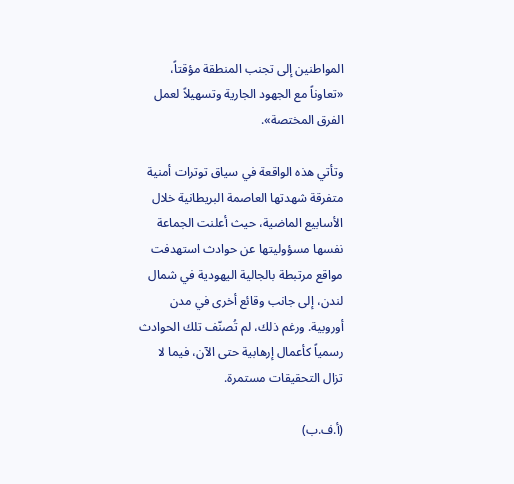المواطنين إلى تجنب المنطقة مؤقتاً، «تعاوناً مع الجهود الجارية وتسهيلاً لعمل الفرق المختصة».

وتأتي هذه الواقعة في سياق توترات أمنية متفرقة شهدتها العاصمة البريطانية خلال الأسابيع الماضية، حيث أعلنت الجماعة نفسها مسؤوليتها عن حوادث استهدفت مواقع مرتبطة بالجالية اليهودية في شمال لندن، إلى جانب وقائع أخرى في مدن أوروبية. ورغم ذلك، لم تُصنّف تلك الحوادث رسمياً كأعمال إرهابية حتى الآن، فيما لا تزال التحقيقات مستمرة.

(أ.ف.ب)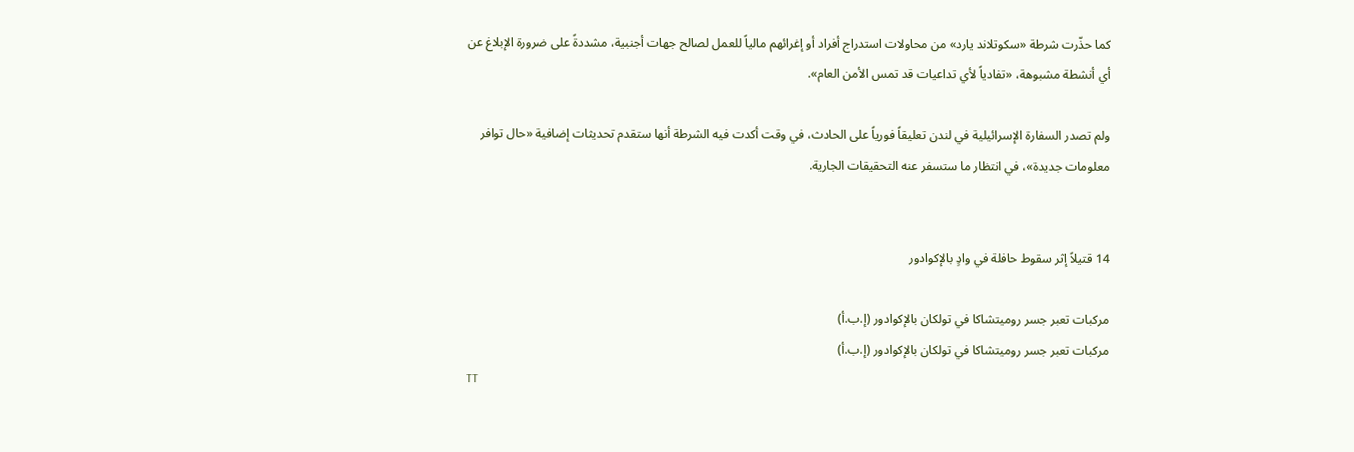كما حذّرت شرطة «سكوتلاند يارد» من محاولات استدراج أفراد أو إغرائهم مالياً للعمل لصالح جهات أجنبية، مشددةً على ضرورة الإبلاغ عن أي أنشطة مشبوهة، «تفادياً لأي تداعيات قد تمس الأمن العام».

ولم تصدر السفارة الإسرائيلية في لندن تعليقاً فورياً على الحادث، في وقت أكدت فيه الشرطة أنها ستقدم تحديثات إضافية «حال توافر معلومات جديدة»، في انتظار ما ستسفر عنه التحقيقات الجارية.


14 قتيلاً إثر سقوط حافلة في وادٍ بالإكوادور

مركبات تعبر جسر روميتشاكا في تولكان بالإكوادور (إ.ب.أ)
مركبات تعبر جسر روميتشاكا في تولكان بالإكوادور (إ.ب.أ)
TT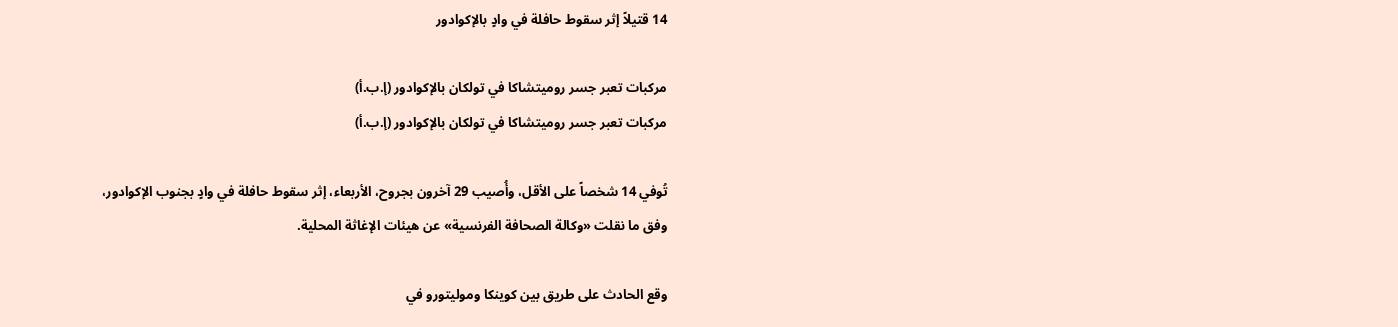14 قتيلاً إثر سقوط حافلة في وادٍ بالإكوادور

مركبات تعبر جسر روميتشاكا في تولكان بالإكوادور (إ.ب.أ)
مركبات تعبر جسر روميتشاكا في تولكان بالإكوادور (إ.ب.أ)

تُوفي 14 شخصاً على الأقل، وأُصيب 29 آخرون بجروح، الأربعاء، إثر سقوط حافلة في وادٍ بجنوب الإكوادور، وفق ما نقلت «وكالة الصحافة الفرنسية» عن هيئات الإغاثة المحلية.

وقع الحادث على طريق بين كوينكا وموليتورو في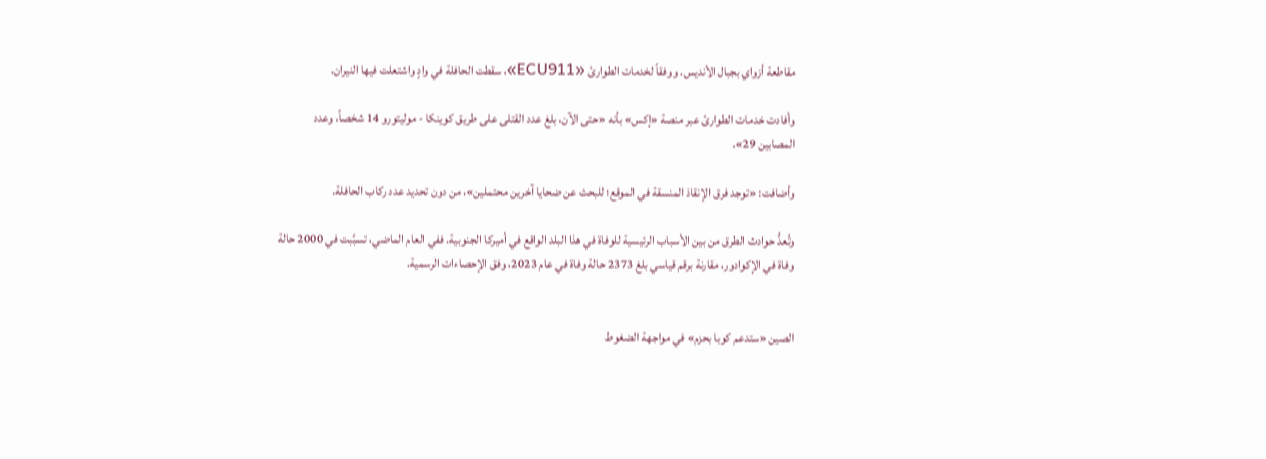مقاطعة أزواي بجبال الأنديس. ووفقاً لخدمات الطوارئ «ECU911»، سقطت الحافلة في وادٍ واشتعلت فيها النيران.

وأفادت خدمات الطوارئ عبر منصة «إكس» بأنه «حتى الآن، بلغ عدد القتلى على طريق كوينكا - موليتورو 14 شخصاً، وعدد المصابين 29».

وأضافت: «توجد فرق الإنقاذ المنسقة في الموقع؛ للبحث عن ضحايا آخرين محتملين»، من دون تحديد عدد ركاب الحافلة.

وتُعدُّ حوادث الطرق من بين الأسباب الرئيسية للوفاة في هذا البلد الواقع في أميركا الجنوبية. ففي العام الماضي، تسبَّبت في 2000 حالة وفاة في الإكوادور، مقارنة برقم قياسي بلغ 2373 حالة وفاة في عام 2023، وفق الإحصاءات الرسمية.


الصين «ستدعم كوبا بحزم» في مواجهة الضغوط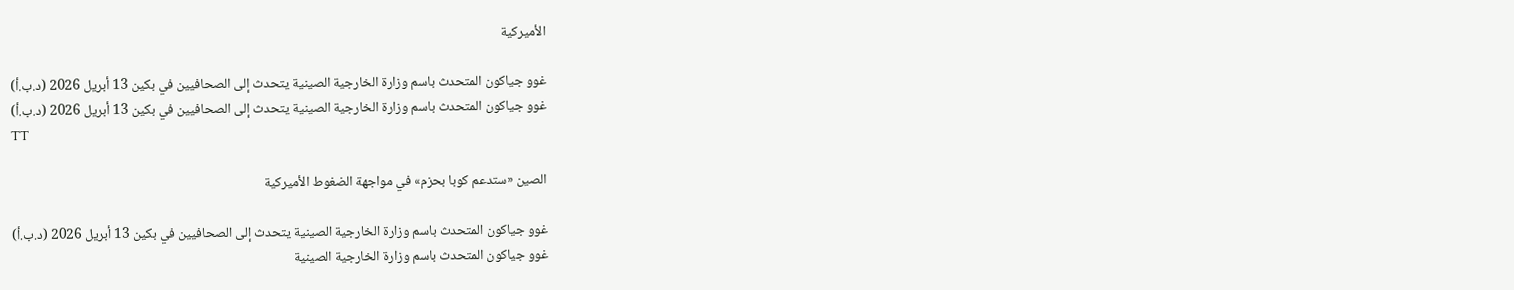الأميركية

غوو جياكون المتحدث باسم وزارة الخارجية الصينية يتحدث إلى الصحافيين في بكين 13 أبريل 2026 (د.ب.أ)
غوو جياكون المتحدث باسم وزارة الخارجية الصينية يتحدث إلى الصحافيين في بكين 13 أبريل 2026 (د.ب.أ)
TT

الصين «ستدعم كوبا بحزم» في مواجهة الضغوط الأميركية

غوو جياكون المتحدث باسم وزارة الخارجية الصينية يتحدث إلى الصحافيين في بكين 13 أبريل 2026 (د.ب.أ)
غوو جياكون المتحدث باسم وزارة الخارجية الصينية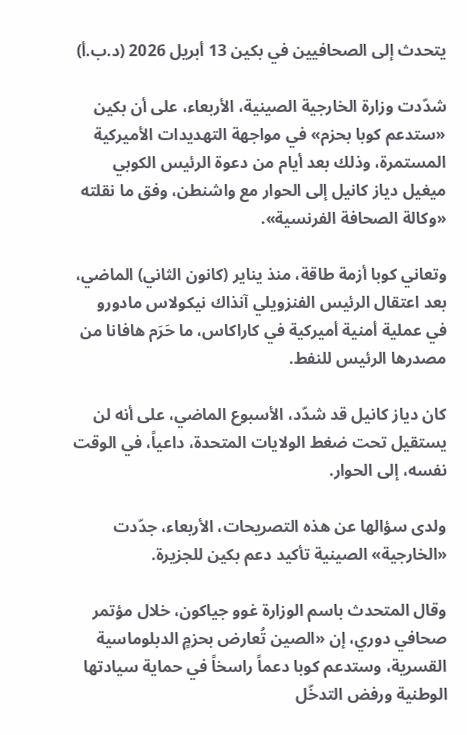يتحدث إلى الصحافيين في بكين 13 أبريل 2026 (د.ب.أ)

شدّدت وزارة الخارجية الصينية، الأربعاء، على أن بكين «ستدعم كوبا بحزم» في مواجهة التهديدات الأميركية المستمرة، وذلك بعد أيام من دعوة الرئيس الكوبي ميغيل دياز كانيل إلى الحوار مع واشنطن، وفق ما نقلته «وكالة الصحافة الفرنسية».

وتعاني كوبا أزمة طاقة، منذ يناير (كانون الثاني) الماضي، بعد اعتقال الرئيس الفنزويلي آنذاك نيكولاس مادورو في عملية أمنية أميركية في كاراكاس، ما حَرَم هافانا من مصدرها الرئيس للنفط.

كان دياز كانيل قد شدّد، الأسبوع الماضي، على أنه لن يستقيل تحت ضغط الولايات المتحدة، داعياً، في الوقت نفسه، إلى الحوار.

ولدى سؤالها عن هذه التصريحات، الأربعاء، جدّدت «الخارجية» الصينية تأكيد دعم بكين للجزيرة.

وقال المتحدث باسم الوزارة غوو جياكون، خلال مؤتمر صحافي دوري، إن «الصين تُعارض بحزمٍ الدبلوماسية القسرية، وستدعم كوبا دعماً راسخاً في حماية سيادتها الوطنية ورفض التدخّل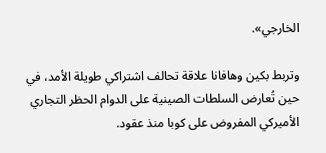الخارجي».

وتربط بكين وهافانا علاقة تحالف اشتراكي طويلة الأمد، في حين تُعارض السلطات الصينية على الدوام الحظر التجاري الأميركي المفروض على كوبا منذ عقود.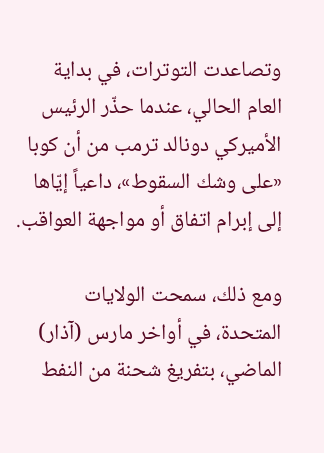وتصاعدت التوترات، في بداية العام الحالي، عندما حذّر الرئيس الأميركي دونالد ترمب من أن كوبا «على وشك السقوط»، داعياً إيّاها إلى إبرام اتفاق أو مواجهة العواقب.

ومع ذلك، سمحت الولايات المتحدة، في أواخر مارس (آذار) الماضي، بتفريغ شحنة من النفط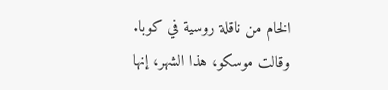الخام من ناقلة روسية في كوبا. وقالت موسكو، هذا الشهر، إنها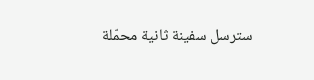سترسل سفينة ثانية محمّلة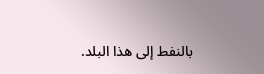بالنفط إلى هذا البلد.